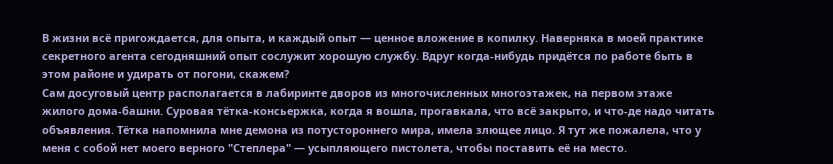В жизни всё пригождается, для опыта, и каждый опыт — ценное вложение в копилку. Наверняка в моей практике секретного агента сегодняшний опыт сослужит хорошую службу. Вдруг когда-нибудь придётся по работе быть в этом районе и удирать от погони, скажем?
Сам досуговый центр располагается в лабиринте дворов из многочисленных многоэтажек, на первом этаже жилого дома-башни. Суровая тётка-консьержка, когда я вошла, прогавкала, что всё закрыто, и что-де надо читать объявления. Тётка напомнила мне демона из потустороннего мира, имела злющее лицо. Я тут же пожалела, что у меня с собой нет моего верного "Степлера" — усыпляющего пистолета, чтобы поставить её на место.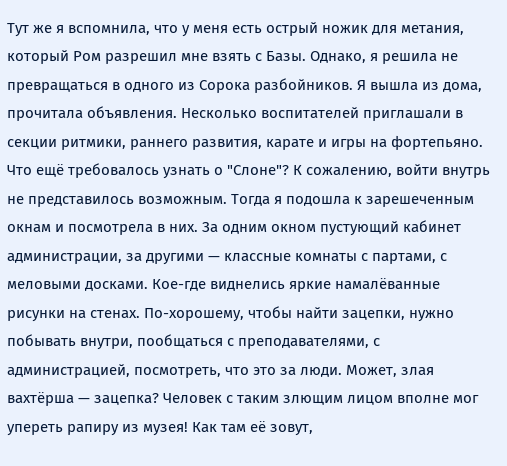Тут же я вспомнила, что у меня есть острый ножик для метания, который Ром разрешил мне взять с Базы. Однако, я решила не превращаться в одного из Сорока разбойников. Я вышла из дома, прочитала объявления. Несколько воспитателей приглашали в секции ритмики, раннего развития, карате и игры на фортепьяно.
Что ещё требовалось узнать о "Слоне"? К сожалению, войти внутрь не представилось возможным. Тогда я подошла к зарешеченным окнам и посмотрела в них. За одним окном пустующий кабинет администрации, за другими — классные комнаты с партами, с меловыми досками. Кое-где виднелись яркие намалёванные рисунки на стенах. По-хорошему, чтобы найти зацепки, нужно побывать внутри, пообщаться с преподавателями, с администрацией, посмотреть, что это за люди. Может, злая вахтёрша — зацепка? Человек с таким злющим лицом вполне мог упереть рапиру из музея! Как там её зовут,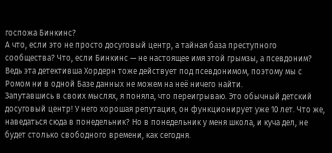госпожа Бинкинс?
А что, если это не просто досуговый центр, а тайная база преступного сообщества? Что, если Бинкинс — не настоящее имя этой грымзы, а псевдоним? Ведь эта детективша Хордерн тоже действует под псевдонимом, поэтому мы с Ромом ни в одной Базе данных не можем на неё ничего найти.
Запутавшись в своих мыслях, я поняла, что переигрываю. Это обычный детский досуговый центр! У него хорошая репутация, он функционирует уже 10 лет. Что же, наведаться сюда в понедельник? Но в понедельник у меня школа, и куча дел, не будет столько свободного времени, как сегодня.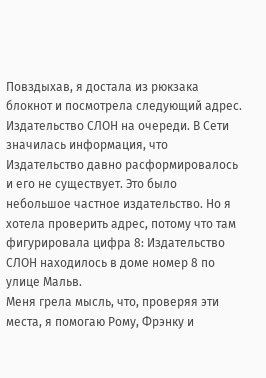Повздыхав, я достала из рюкзака блокнот и посмотрела следующий адрес. Издательство СЛОН на очереди. В Сети значилась информация, что Издательство давно расформировалось и его не существует. Это было небольшое частное издательство. Но я хотела проверить адрес, потому что там фигурировала цифра 8: Издательство СЛОН находилось в доме номер 8 по улице Мальв.
Меня грела мысль, что, проверяя эти места, я помогаю Рому, Фрэнку и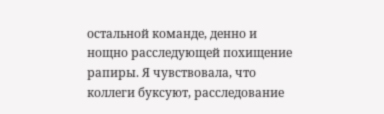остальной команде, денно и нощно расследующей похищение рапиры. Я чувствовала, что коллеги буксуют, расследование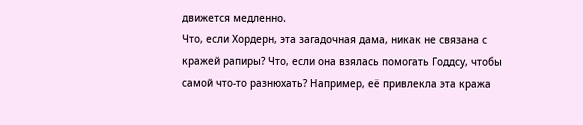движется медленно.
Что, если Хордерн, эта загадочная дама, никак не связана с кражей рапиры? Что, если она взялась помогать Годдсу, чтобы самой что-то разнюхать? Например, её привлекла эта кража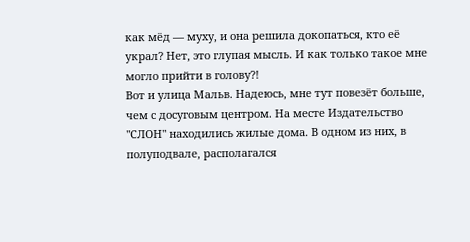как мёд — муху, и она решила докопаться, кто её украл? Нет, это глупая мысль. И как только такое мне могло прийти в голову?!
Вот и улица Мальв. Надеюсь, мне тут повезёт больше, чем с досуговым центром. На месте Издательство "СЛОН" находились жилые дома. В одном из них, в полуподвале, располагался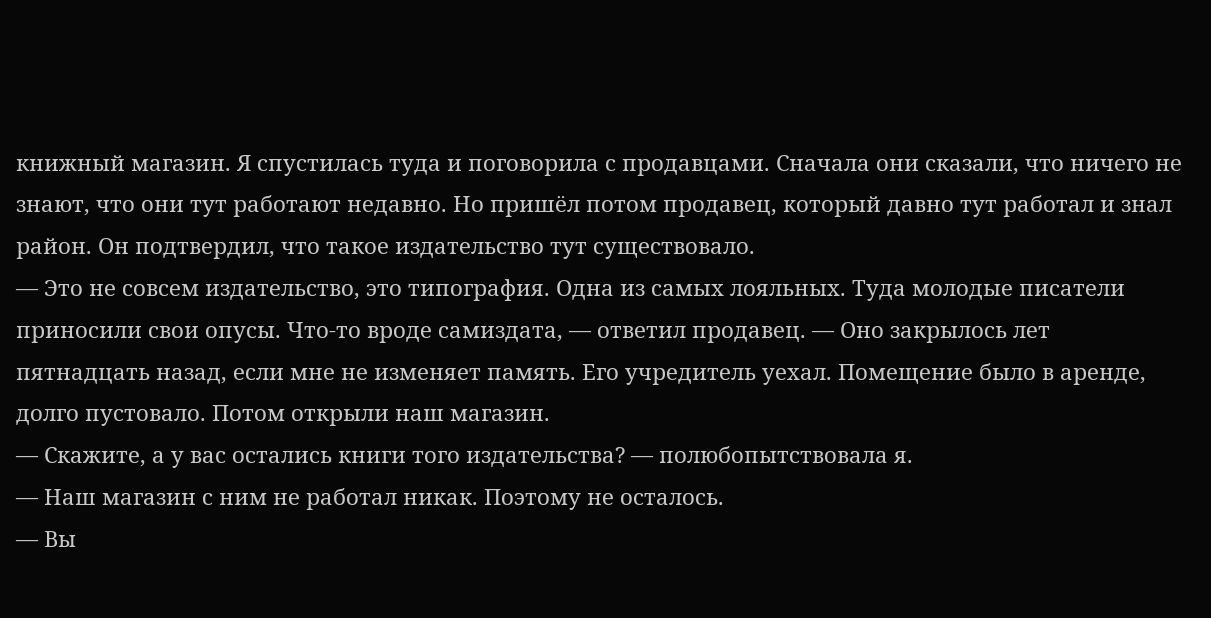книжный магазин. Я спустилась туда и поговорила с продавцами. Сначала они сказали, что ничего не знают, что они тут работают недавно. Но пришёл потом продавец, который давно тут работал и знал район. Он подтвердил, что такое издательство тут существовало.
— Это не совсем издательство, это типография. Одна из самых лояльных. Туда молодые писатели приносили свои опусы. Что-то вроде самиздата, — ответил продавец. — Оно закрылось лет пятнадцать назад, если мне не изменяет память. Его учредитель уехал. Помещение было в аренде, долго пустовало. Потом открыли наш магазин.
— Скажите, а у вас остались книги того издательства? — полюбопытствовала я.
— Наш магазин с ним не работал никак. Поэтому не осталось.
— Вы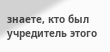знаете, кто был учредитель этого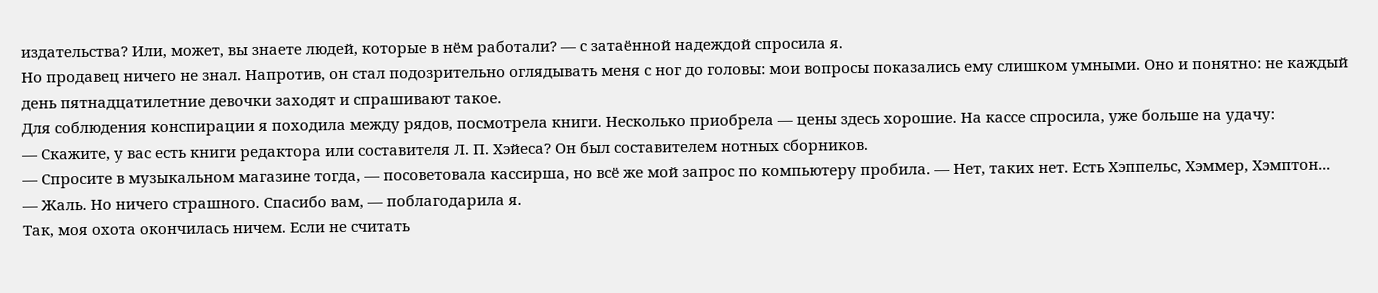издательства? Или, может, вы знаете людей, которые в нём работали? — с затаённой надеждой спросила я.
Но продавец ничего не знал. Напротив, он стал подозрительно оглядывать меня с ног до головы: мои вопросы показались ему слишком умными. Оно и понятно: не каждый день пятнадцатилетние девочки заходят и спрашивают такое.
Для соблюдения конспирации я походила между рядов, посмотрела книги. Несколько приобрела — цены здесь хорошие. На кассе спросила, уже больше на удачу:
— Скажите, у вас есть книги редактора или составителя Л. П. Хэйеса? Он был составителем нотных сборников.
— Спросите в музыкальном магазине тогда, — посоветовала кассирша, но всё же мой запрос по компьютеру пробила. — Нет, таких нет. Есть Хэппельс, Хэммер, Хэмптон...
— Жаль. Но ничего страшного. Спасибо вам, — поблагодарила я.
Так, моя охота окончилась ничем. Если не считать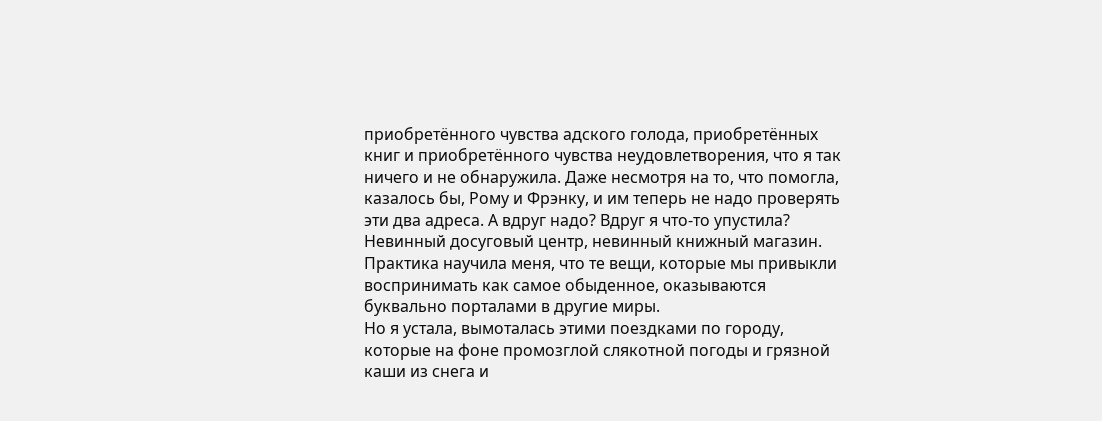приобретённого чувства адского голода, приобретённых книг и приобретённого чувства неудовлетворения, что я так ничего и не обнаружила. Даже несмотря на то, что помогла, казалось бы, Рому и Фрэнку, и им теперь не надо проверять эти два адреса. А вдруг надо? Вдруг я что-то упустила? Невинный досуговый центр, невинный книжный магазин. Практика научила меня, что те вещи, которые мы привыкли воспринимать как самое обыденное, оказываются буквально порталами в другие миры.
Но я устала, вымоталась этими поездками по городу, которые на фоне промозглой слякотной погоды и грязной каши из снега и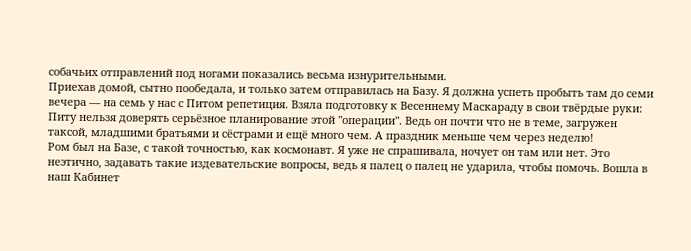собачьих отправлений под ногами показались весьма изнурительными.
Приехав домой, сытно пообедала, и только затем отправилась на Базу. Я должна успеть пробыть там до семи вечера — на семь у нас с Питом репетиция. Взяла подготовку к Весеннему Маскараду в свои твёрдые руки: Питу нельзя доверять серьёзное планирование этой "операции". Ведь он почти что не в теме, загружен таксой, младшими братьями и сёстрами и ещё много чем. А праздник меньше чем через неделю!
Ром был на Базе, с такой точностью, как космонавт. Я уже не спрашивала, ночует он там или нет. Это неэтично, задавать такие издевательские вопросы, ведь я палец о палец не ударила, чтобы помочь. Вошла в наш Кабинет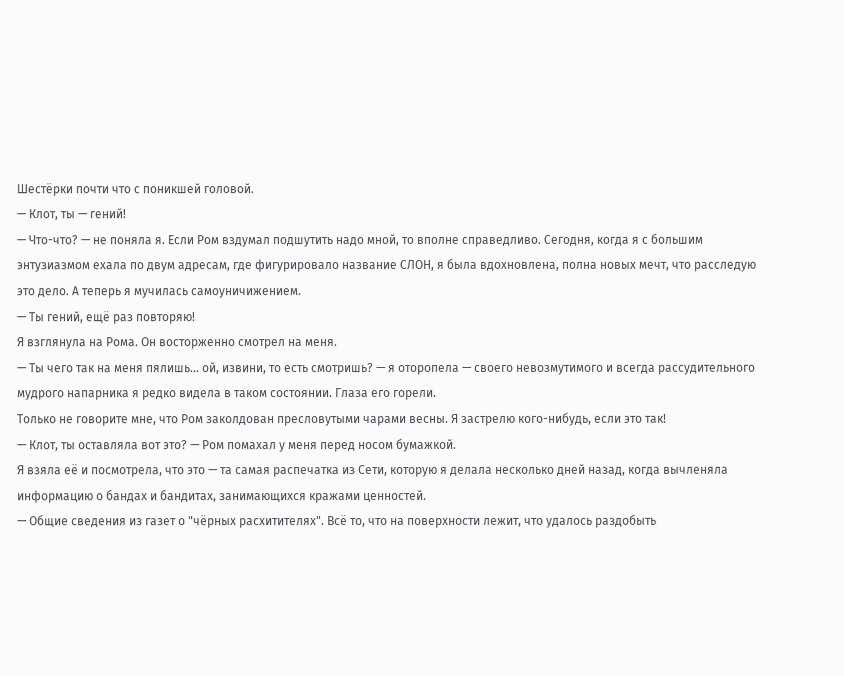Шестёрки почти что с поникшей головой.
— Клот, ты — гений!
— Что-что? — не поняла я. Если Ром вздумал подшутить надо мной, то вполне справедливо. Сегодня, когда я с большим энтузиазмом ехала по двум адресам, где фигурировало название СЛОН, я была вдохновлена, полна новых мечт, что расследую это дело. А теперь я мучилась самоуничижением.
— Ты гений, ещё раз повторяю!
Я взглянула на Рома. Он восторженно смотрел на меня.
— Ты чего так на меня пялишь... ой, извини, то есть смотришь? — я оторопела — своего невозмутимого и всегда рассудительного мудрого напарника я редко видела в таком состоянии. Глаза его горели.
Только не говорите мне, что Ром заколдован пресловутыми чарами весны. Я застрелю кого-нибудь, если это так!
— Клот, ты оставляла вот это? — Ром помахал у меня перед носом бумажкой.
Я взяла её и посмотрела, что это — та самая распечатка из Сети, которую я делала несколько дней назад, когда вычленяла информацию о бандах и бандитах, занимающихся кражами ценностей.
— Общие сведения из газет о "чёрных расхитителях". Всё то, что на поверхности лежит, что удалось раздобыть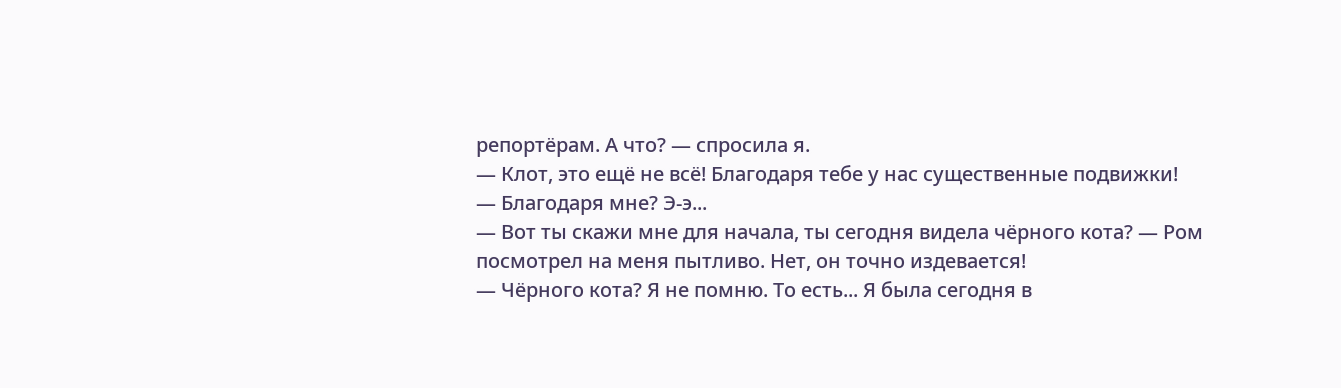репортёрам. А что? — спросила я.
— Клот, это ещё не всё! Благодаря тебе у нас существенные подвижки!
— Благодаря мне? Э-э...
— Вот ты скажи мне для начала, ты сегодня видела чёрного кота? — Ром посмотрел на меня пытливо. Нет, он точно издевается!
— Чёрного кота? Я не помню. То есть... Я была сегодня в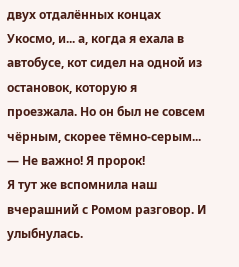двух отдалённых концах Укосмо, и... а, когда я ехала в автобусе, кот сидел на одной из остановок, которую я проезжала. Но он был не совсем чёрным, скорее тёмно-серым...
— Не важно! Я пророк!
Я тут же вспомнила наш вчерашний с Ромом разговор. И улыбнулась.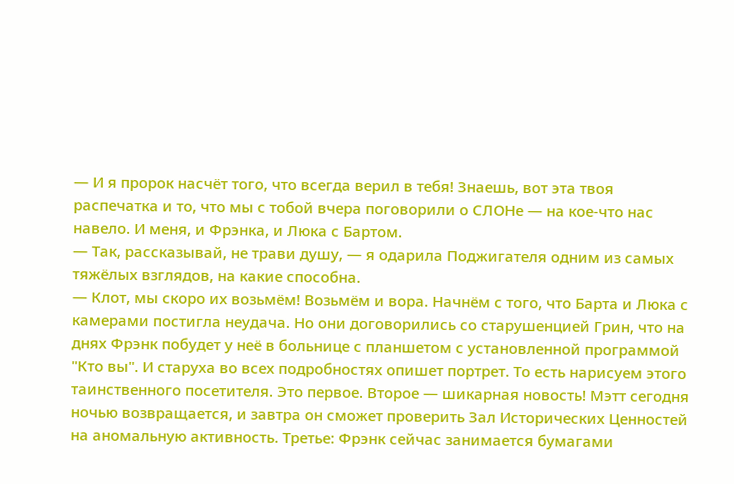— И я пророк насчёт того, что всегда верил в тебя! Знаешь, вот эта твоя распечатка и то, что мы с тобой вчера поговорили о СЛОНе — на кое-что нас навело. И меня, и Фрэнка, и Люка с Бартом.
— Так, рассказывай, не трави душу, — я одарила Поджигателя одним из самых тяжёлых взглядов, на какие способна.
— Клот, мы скоро их возьмём! Возьмём и вора. Начнём с того, что Барта и Люка с камерами постигла неудача. Но они договорились со старушенцией Грин, что на днях Фрэнк побудет у неё в больнице с планшетом с установленной программой "Кто вы". И старуха во всех подробностях опишет портрет. То есть нарисуем этого таинственного посетителя. Это первое. Второе — шикарная новость! Мэтт сегодня ночью возвращается, и завтра он сможет проверить Зал Исторических Ценностей на аномальную активность. Третье: Фрэнк сейчас занимается бумагами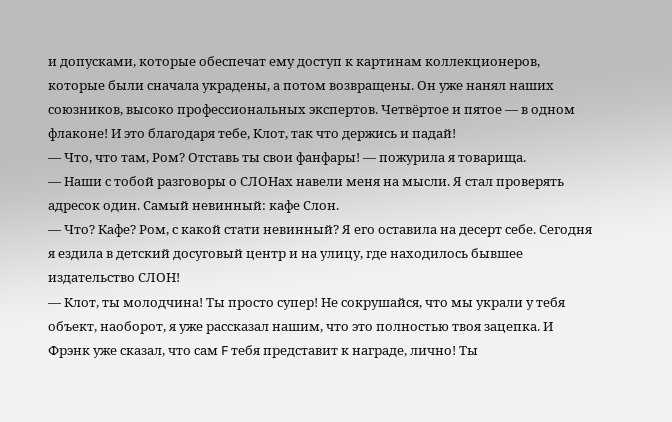и допусками, которые обеспечат ему доступ к картинам коллекционеров, которые были сначала украдены, а потом возвращены. Он уже нанял наших союзников, высоко профессиональных экспертов. Четвёртое и пятое — в одном флаконе! И это благодаря тебе, Клот, так что держись и падай!
— Что, что там, Ром? Отставь ты свои фанфары! — пожурила я товарища.
— Наши с тобой разговоры о СЛОНах навели меня на мысли. Я стал проверять адресок один. Самый невинный: кафе Слон.
— Что? Кафе? Ром, с какой стати невинный? Я его оставила на десерт себе. Сегодня я ездила в детский досуговый центр и на улицу, где находилось бывшее издательство СЛОН!
— Клот, ты молодчина! Ты просто супер! Не сокрушайся, что мы украли у тебя объект, наоборот, я уже рассказал нашим, что это полностью твоя зацепка. И Фрэнк уже сказал, что сам F тебя представит к награде, лично! Ты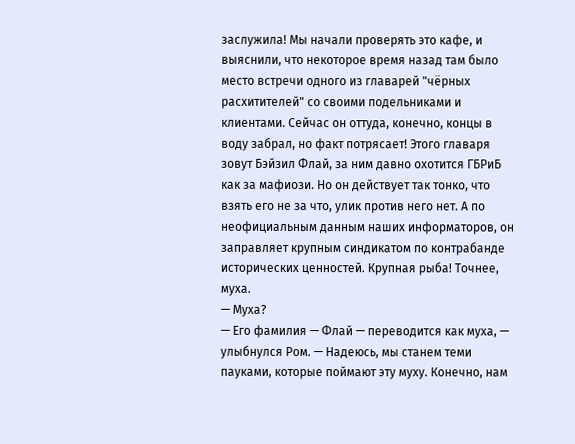заслужила! Мы начали проверять это кафе, и выяснили, что некоторое время назад там было место встречи одного из главарей "чёрных расхитителей" со своими подельниками и клиентами. Сейчас он оттуда, конечно, концы в воду забрал, но факт потрясает! Этого главаря зовут Бэйзил Флай, за ним давно охотится ГБРиБ как за мафиози. Но он действует так тонко, что взять его не за что, улик против него нет. А по неофициальным данным наших информаторов, он заправляет крупным синдикатом по контрабанде исторических ценностей. Крупная рыба! Точнее, муха.
— Муха?
— Его фамилия — Флай — переводится как муха, — улыбнулся Ром. — Надеюсь, мы станем теми пауками, которые поймают эту муху. Конечно, нам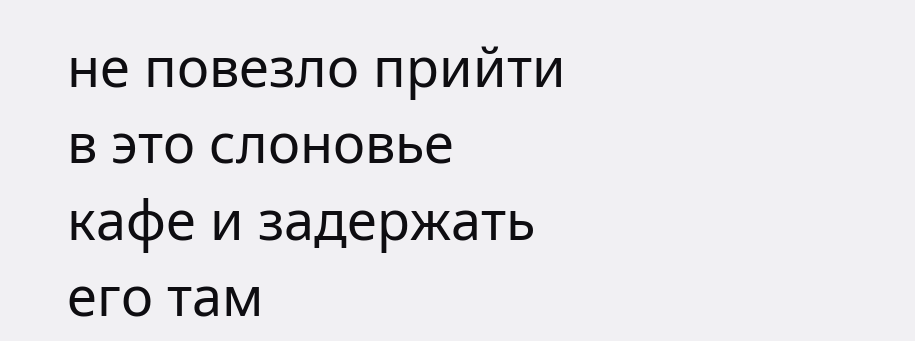не повезло прийти в это слоновье кафе и задержать его там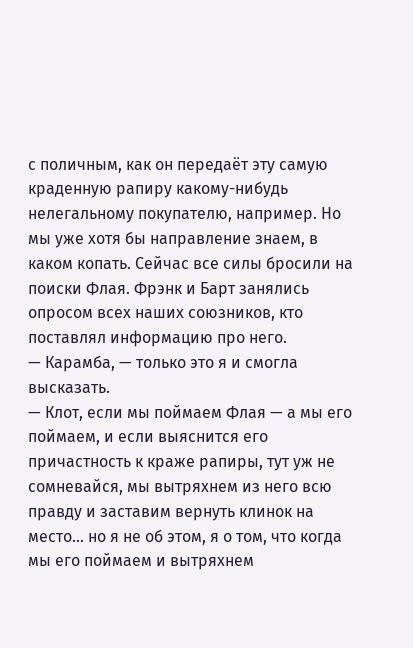с поличным, как он передаёт эту самую краденную рапиру какому-нибудь нелегальному покупателю, например. Но мы уже хотя бы направление знаем, в каком копать. Сейчас все силы бросили на поиски Флая. Фрэнк и Барт занялись опросом всех наших союзников, кто поставлял информацию про него.
— Карамба, — только это я и смогла высказать.
— Клот, если мы поймаем Флая — а мы его поймаем, и если выяснится его причастность к краже рапиры, тут уж не сомневайся, мы вытряхнем из него всю правду и заставим вернуть клинок на место... но я не об этом, я о том, что когда мы его поймаем и вытряхнем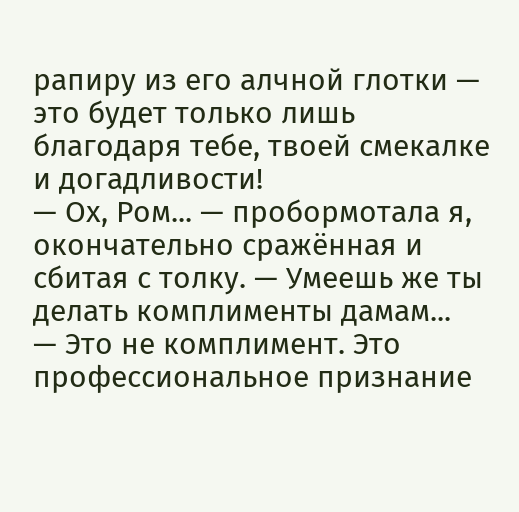рапиру из его алчной глотки — это будет только лишь благодаря тебе, твоей смекалке и догадливости!
— Ох, Ром... — пробормотала я, окончательно сражённая и сбитая с толку. — Умеешь же ты делать комплименты дамам...
— Это не комплимент. Это профессиональное признание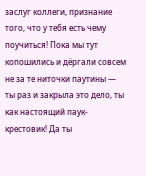заслуг коллеги, признание того, что у тебя есть чему поучиться! Пока мы тут копошились и дёргали совсем не за те ниточки паутины — ты раз и закрыла это дело, ты как настоящий паук-крестовик! Да ты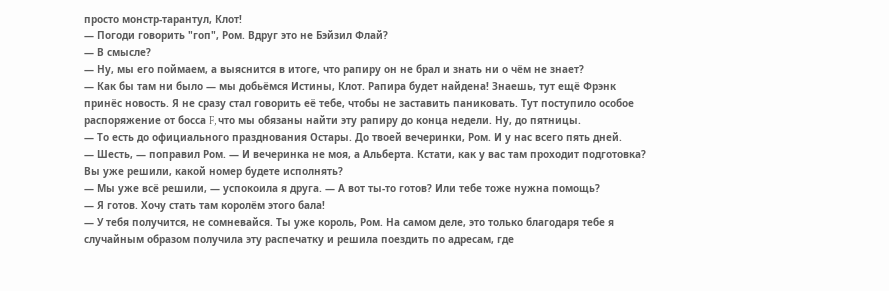просто монстр-тарантул, Клот!
— Погоди говорить "гоп", Ром. Вдруг это не Бэйзил Флай?
— В смысле?
— Ну, мы его поймаем, а выяснится в итоге, что рапиру он не брал и знать ни о чём не знает?
— Как бы там ни было — мы добьёмся Истины, Клот. Рапира будет найдена! Знаешь, тут ещё Фрэнк принёс новость. Я не сразу стал говорить её тебе, чтобы не заставить паниковать. Тут поступило особое распоряжение от босса F, что мы обязаны найти эту рапиру до конца недели. Ну, до пятницы.
— То есть до официального празднования Остары. До твоей вечеринки, Ром. И у нас всего пять дней.
— Шесть, — поправил Ром. — И вечеринка не моя, а Альберта. Кстати, как у вас там проходит подготовка? Вы уже решили, какой номер будете исполнять?
— Мы уже всё решили, — успокоила я друга. — А вот ты-то готов? Или тебе тоже нужна помощь?
— Я готов. Хочу стать там королём этого бала!
— У тебя получится, не сомневайся. Ты уже король, Ром. На самом деле, это только благодаря тебе я случайным образом получила эту распечатку и решила поездить по адресам, где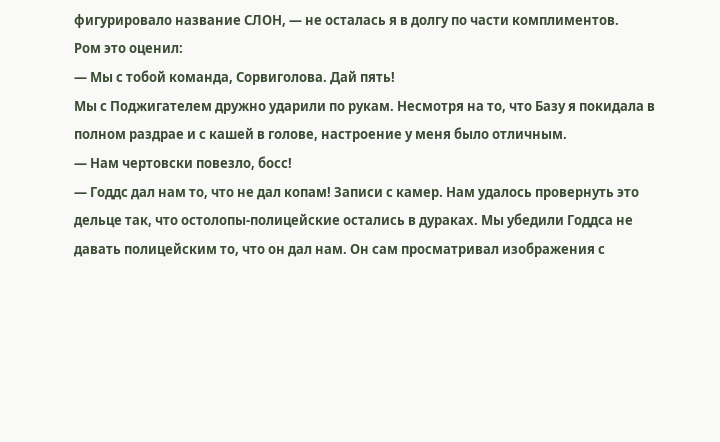фигурировало название СЛОН, — не осталась я в долгу по части комплиментов.
Ром это оценил:
— Мы с тобой команда, Сорвиголова. Дай пять!
Мы с Поджигателем дружно ударили по рукам. Несмотря на то, что Базу я покидала в полном раздрае и с кашей в голове, настроение у меня было отличным.
— Нам чертовски повезло, босс!
— Годдс дал нам то, что не дал копам! Записи с камер. Нам удалось провернуть это дельце так, что остолопы-полицейские остались в дураках. Мы убедили Годдса не давать полицейским то, что он дал нам. Он сам просматривал изображения с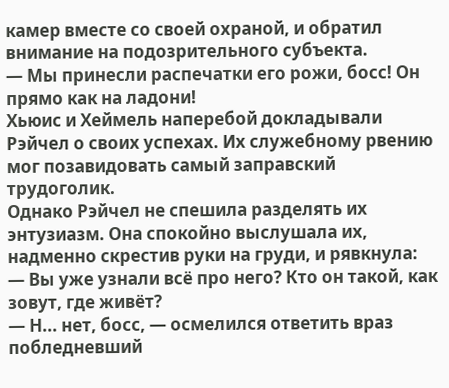камер вместе со своей охраной, и обратил внимание на подозрительного субъекта.
— Мы принесли распечатки его рожи, босс! Он прямо как на ладони!
Хьюис и Хеймель наперебой докладывали Рэйчел о своих успехах. Их служебному рвению мог позавидовать самый заправский трудоголик.
Однако Рэйчел не спешила разделять их энтузиазм. Она спокойно выслушала их, надменно скрестив руки на груди, и рявкнула:
— Вы уже узнали всё про него? Кто он такой, как зовут, где живёт?
— Н... нет, босс, — осмелился ответить враз побледневший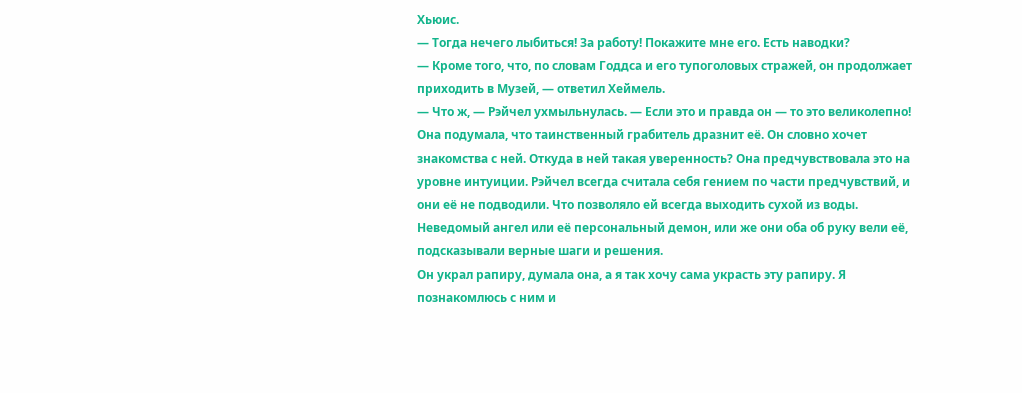Хьюис.
— Тогда нечего лыбиться! За работу! Покажите мне его. Есть наводки?
— Кроме того, что, по словам Годдса и его тупоголовых стражей, он продолжает приходить в Музей, — ответил Хеймель.
— Что ж, — Рэйчел ухмыльнулась. — Если это и правда он — то это великолепно!
Она подумала, что таинственный грабитель дразнит её. Он словно хочет знакомства с ней. Откуда в ней такая уверенность? Она предчувствовала это на уровне интуиции. Рэйчел всегда считала себя гением по части предчувствий, и они её не подводили. Что позволяло ей всегда выходить сухой из воды. Неведомый ангел или её персональный демон, или же они оба об руку вели её, подсказывали верные шаги и решения.
Он украл рапиру, думала она, а я так хочу сама украсть эту рапиру. Я познакомлюсь с ним и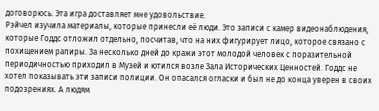договорюсь. Эта игра доставляет мне удовольствие.
Рэйчел изучила материалы, которые принесли её люди. Это записи с камер видеонаблюдения, которые Годдс отложил отдельно, посчитав, что на них фигурирует лицо, которое связано с похищением рапиры. За несколько дней до кражи этот молодой человек с поразительной периодичностью приходил в Музей и ютился возле Зала Исторических Ценностей. Годдс не хотел показывать эти записи полиции. Он опасался огласки и был не до конца уверен в своих подозрениях. А людям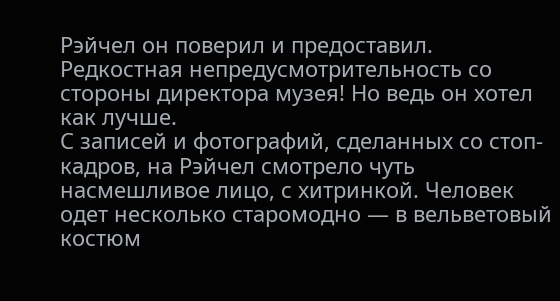Рэйчел он поверил и предоставил. Редкостная непредусмотрительность со стороны директора музея! Но ведь он хотел как лучше.
С записей и фотографий, сделанных со стоп-кадров, на Рэйчел смотрело чуть насмешливое лицо, с хитринкой. Человек одет несколько старомодно — в вельветовый костюм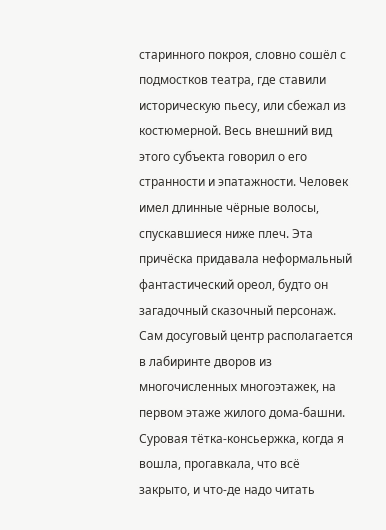старинного покроя, словно сошёл с подмостков театра, где ставили историческую пьесу, или сбежал из костюмерной. Весь внешний вид этого субъекта говорил о его странности и эпатажности. Человек имел длинные чёрные волосы, спускавшиеся ниже плеч. Эта причёска придавала неформальный фантастический ореол, будто он загадочный сказочный персонаж.
Сам досуговый центр располагается в лабиринте дворов из многочисленных многоэтажек, на первом этаже жилого дома-башни. Суровая тётка-консьержка, когда я вошла, прогавкала, что всё закрыто, и что-де надо читать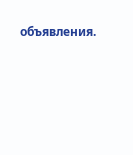объявления.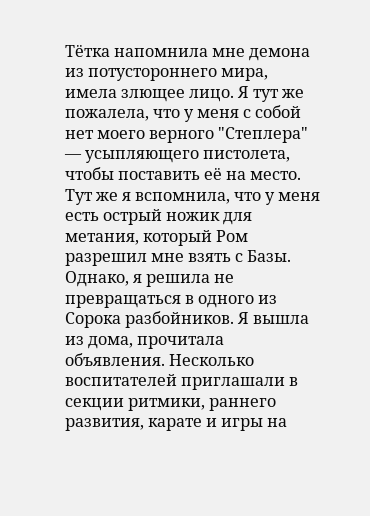Тётка напомнила мне демона из потустороннего мира, имела злющее лицо. Я тут же пожалела, что у меня с собой нет моего верного "Степлера" — усыпляющего пистолета, чтобы поставить её на место.
Тут же я вспомнила, что у меня есть острый ножик для метания, который Ром разрешил мне взять с Базы. Однако, я решила не превращаться в одного из Сорока разбойников. Я вышла из дома, прочитала объявления. Несколько воспитателей приглашали в секции ритмики, раннего развития, карате и игры на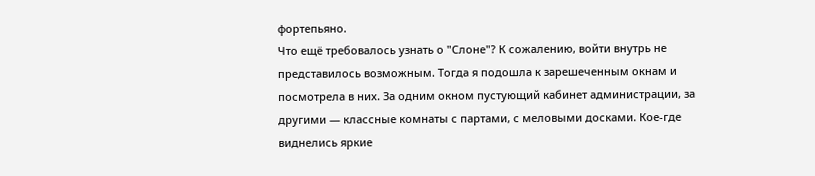фортепьяно.
Что ещё требовалось узнать о "Слоне"? К сожалению, войти внутрь не представилось возможным. Тогда я подошла к зарешеченным окнам и посмотрела в них. За одним окном пустующий кабинет администрации, за другими — классные комнаты с партами, с меловыми досками. Кое-где виднелись яркие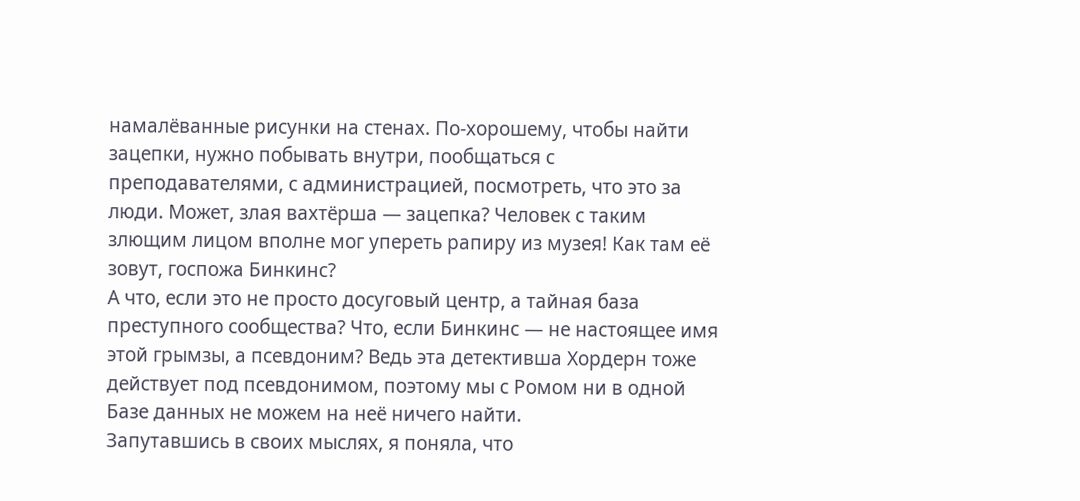намалёванные рисунки на стенах. По-хорошему, чтобы найти зацепки, нужно побывать внутри, пообщаться с преподавателями, с администрацией, посмотреть, что это за люди. Может, злая вахтёрша — зацепка? Человек с таким злющим лицом вполне мог упереть рапиру из музея! Как там её зовут, госпожа Бинкинс?
А что, если это не просто досуговый центр, а тайная база преступного сообщества? Что, если Бинкинс — не настоящее имя этой грымзы, а псевдоним? Ведь эта детективша Хордерн тоже действует под псевдонимом, поэтому мы с Ромом ни в одной Базе данных не можем на неё ничего найти.
Запутавшись в своих мыслях, я поняла, что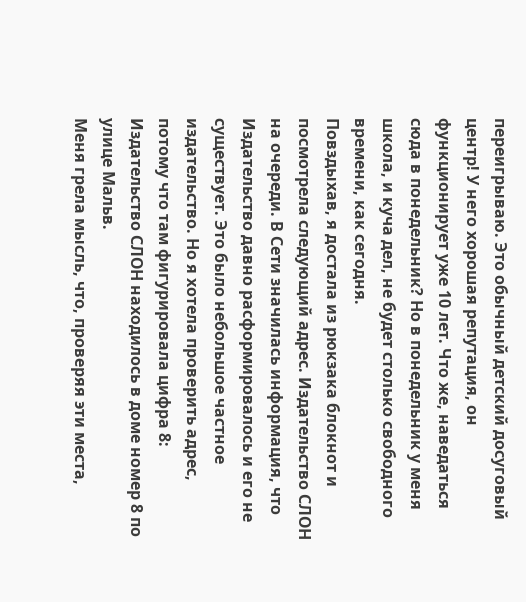переигрываю. Это обычный детский досуговый центр! У него хорошая репутация, он функционирует уже 10 лет. Что же, наведаться сюда в понедельник? Но в понедельник у меня школа, и куча дел, не будет столько свободного времени, как сегодня.
Повздыхав, я достала из рюкзака блокнот и посмотрела следующий адрес. Издательство СЛОН на очереди. В Сети значилась информация, что Издательство давно расформировалось и его не существует. Это было небольшое частное издательство. Но я хотела проверить адрес, потому что там фигурировала цифра 8: Издательство СЛОН находилось в доме номер 8 по улице Мальв.
Меня грела мысль, что, проверяя эти места,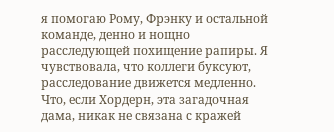я помогаю Рому, Фрэнку и остальной команде, денно и нощно расследующей похищение рапиры. Я чувствовала, что коллеги буксуют, расследование движется медленно.
Что, если Хордерн, эта загадочная дама, никак не связана с кражей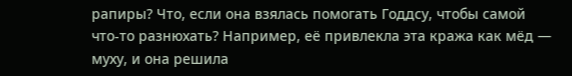рапиры? Что, если она взялась помогать Годдсу, чтобы самой что-то разнюхать? Например, её привлекла эта кража как мёд — муху, и она решила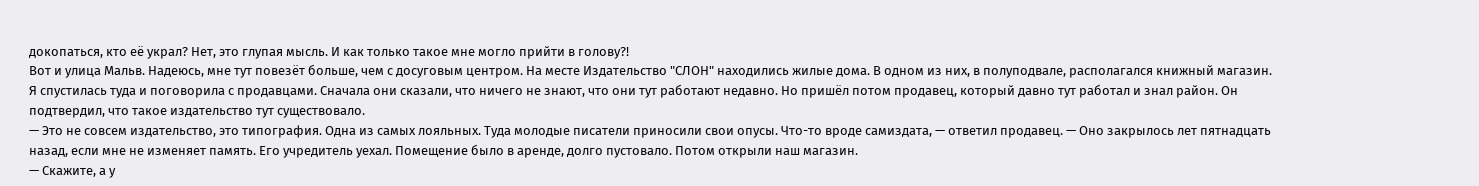докопаться, кто её украл? Нет, это глупая мысль. И как только такое мне могло прийти в голову?!
Вот и улица Мальв. Надеюсь, мне тут повезёт больше, чем с досуговым центром. На месте Издательство "СЛОН" находились жилые дома. В одном из них, в полуподвале, располагался книжный магазин. Я спустилась туда и поговорила с продавцами. Сначала они сказали, что ничего не знают, что они тут работают недавно. Но пришёл потом продавец, который давно тут работал и знал район. Он подтвердил, что такое издательство тут существовало.
— Это не совсем издательство, это типография. Одна из самых лояльных. Туда молодые писатели приносили свои опусы. Что-то вроде самиздата, — ответил продавец. — Оно закрылось лет пятнадцать назад, если мне не изменяет память. Его учредитель уехал. Помещение было в аренде, долго пустовало. Потом открыли наш магазин.
— Скажите, а у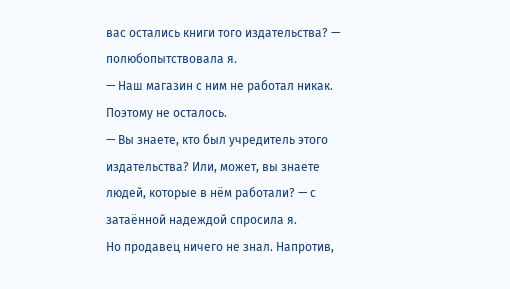вас остались книги того издательства? — полюбопытствовала я.
— Наш магазин с ним не работал никак. Поэтому не осталось.
— Вы знаете, кто был учредитель этого издательства? Или, может, вы знаете людей, которые в нём работали? — с затаённой надеждой спросила я.
Но продавец ничего не знал. Напротив,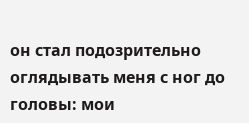он стал подозрительно оглядывать меня с ног до головы: мои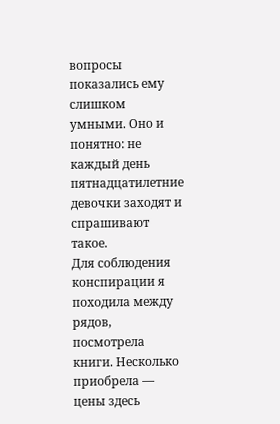вопросы показались ему слишком умными. Оно и понятно: не каждый день пятнадцатилетние девочки заходят и спрашивают такое.
Для соблюдения конспирации я походила между рядов, посмотрела книги. Несколько приобрела — цены здесь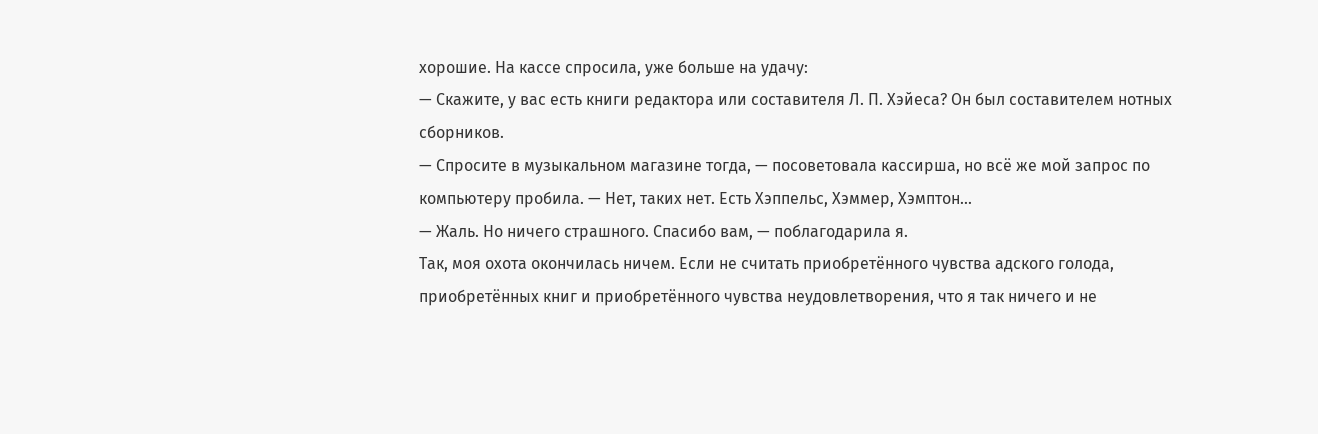хорошие. На кассе спросила, уже больше на удачу:
— Скажите, у вас есть книги редактора или составителя Л. П. Хэйеса? Он был составителем нотных сборников.
— Спросите в музыкальном магазине тогда, — посоветовала кассирша, но всё же мой запрос по компьютеру пробила. — Нет, таких нет. Есть Хэппельс, Хэммер, Хэмптон...
— Жаль. Но ничего страшного. Спасибо вам, — поблагодарила я.
Так, моя охота окончилась ничем. Если не считать приобретённого чувства адского голода, приобретённых книг и приобретённого чувства неудовлетворения, что я так ничего и не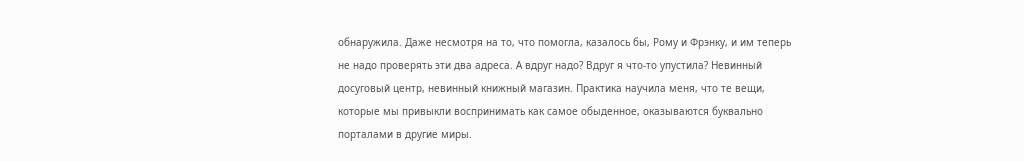обнаружила. Даже несмотря на то, что помогла, казалось бы, Рому и Фрэнку, и им теперь не надо проверять эти два адреса. А вдруг надо? Вдруг я что-то упустила? Невинный досуговый центр, невинный книжный магазин. Практика научила меня, что те вещи, которые мы привыкли воспринимать как самое обыденное, оказываются буквально порталами в другие миры.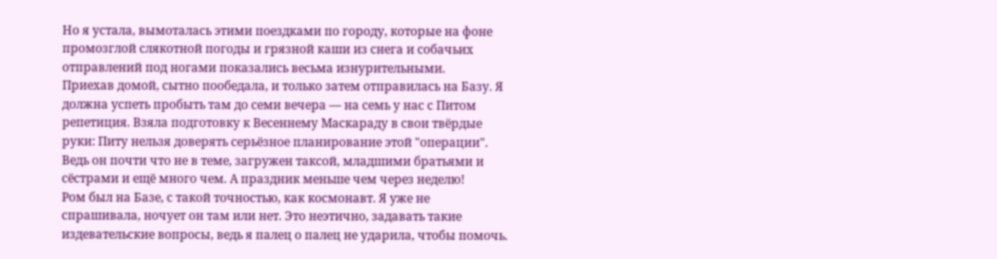Но я устала, вымоталась этими поездками по городу, которые на фоне промозглой слякотной погоды и грязной каши из снега и собачьих отправлений под ногами показались весьма изнурительными.
Приехав домой, сытно пообедала, и только затем отправилась на Базу. Я должна успеть пробыть там до семи вечера — на семь у нас с Питом репетиция. Взяла подготовку к Весеннему Маскараду в свои твёрдые руки: Питу нельзя доверять серьёзное планирование этой "операции". Ведь он почти что не в теме, загружен таксой, младшими братьями и сёстрами и ещё много чем. А праздник меньше чем через неделю!
Ром был на Базе, с такой точностью, как космонавт. Я уже не спрашивала, ночует он там или нет. Это неэтично, задавать такие издевательские вопросы, ведь я палец о палец не ударила, чтобы помочь.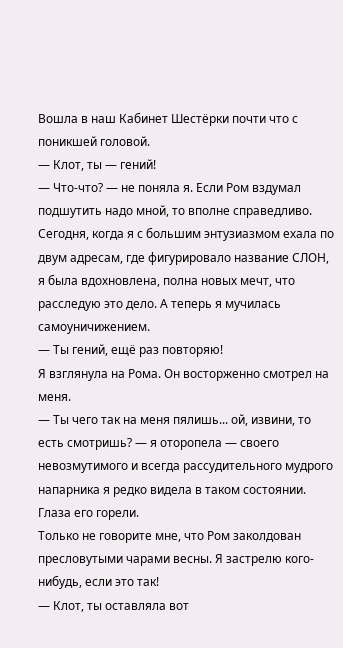Вошла в наш Кабинет Шестёрки почти что с поникшей головой.
— Клот, ты — гений!
— Что-что? — не поняла я. Если Ром вздумал подшутить надо мной, то вполне справедливо. Сегодня, когда я с большим энтузиазмом ехала по двум адресам, где фигурировало название СЛОН, я была вдохновлена, полна новых мечт, что расследую это дело. А теперь я мучилась самоуничижением.
— Ты гений, ещё раз повторяю!
Я взглянула на Рома. Он восторженно смотрел на меня.
— Ты чего так на меня пялишь... ой, извини, то есть смотришь? — я оторопела — своего невозмутимого и всегда рассудительного мудрого напарника я редко видела в таком состоянии. Глаза его горели.
Только не говорите мне, что Ром заколдован пресловутыми чарами весны. Я застрелю кого-нибудь, если это так!
— Клот, ты оставляла вот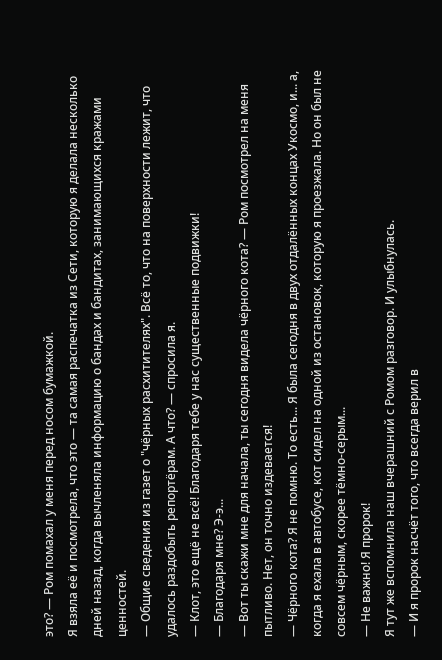это? — Ром помахал у меня перед носом бумажкой.
Я взяла её и посмотрела, что это — та самая распечатка из Сети, которую я делала несколько дней назад, когда вычленяла информацию о бандах и бандитах, занимающихся кражами ценностей.
— Общие сведения из газет о "чёрных расхитителях". Всё то, что на поверхности лежит, что удалось раздобыть репортёрам. А что? — спросила я.
— Клот, это ещё не всё! Благодаря тебе у нас существенные подвижки!
— Благодаря мне? Э-э...
— Вот ты скажи мне для начала, ты сегодня видела чёрного кота? — Ром посмотрел на меня пытливо. Нет, он точно издевается!
— Чёрного кота? Я не помню. То есть... Я была сегодня в двух отдалённых концах Укосмо, и... а, когда я ехала в автобусе, кот сидел на одной из остановок, которую я проезжала. Но он был не совсем чёрным, скорее тёмно-серым...
— Не важно! Я пророк!
Я тут же вспомнила наш вчерашний с Ромом разговор. И улыбнулась.
— И я пророк насчёт того, что всегда верил в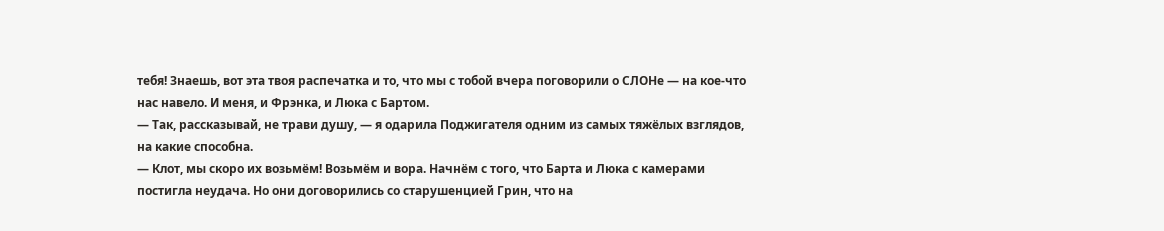тебя! Знаешь, вот эта твоя распечатка и то, что мы с тобой вчера поговорили о СЛОНе — на кое-что нас навело. И меня, и Фрэнка, и Люка с Бартом.
— Так, рассказывай, не трави душу, — я одарила Поджигателя одним из самых тяжёлых взглядов, на какие способна.
— Клот, мы скоро их возьмём! Возьмём и вора. Начнём с того, что Барта и Люка с камерами постигла неудача. Но они договорились со старушенцией Грин, что на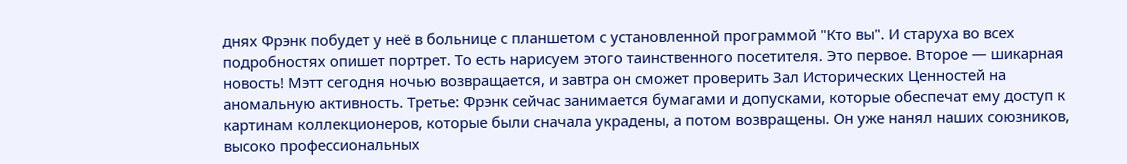днях Фрэнк побудет у неё в больнице с планшетом с установленной программой "Кто вы". И старуха во всех подробностях опишет портрет. То есть нарисуем этого таинственного посетителя. Это первое. Второе — шикарная новость! Мэтт сегодня ночью возвращается, и завтра он сможет проверить Зал Исторических Ценностей на аномальную активность. Третье: Фрэнк сейчас занимается бумагами и допусками, которые обеспечат ему доступ к картинам коллекционеров, которые были сначала украдены, а потом возвращены. Он уже нанял наших союзников, высоко профессиональных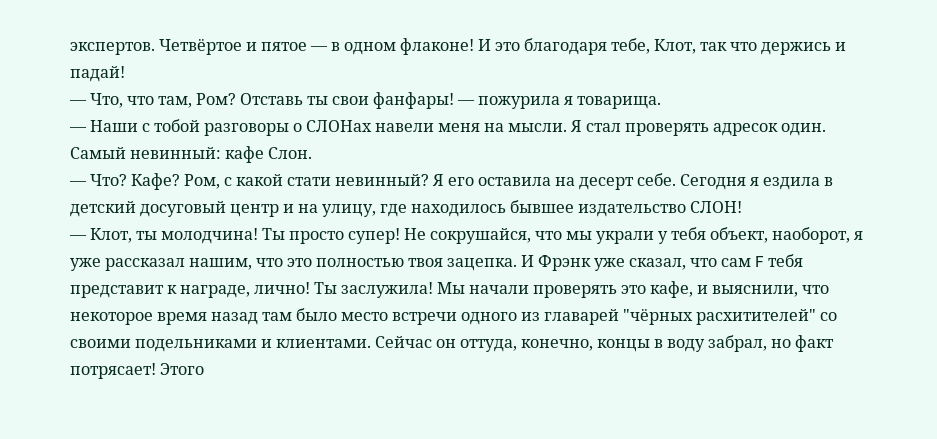экспертов. Четвёртое и пятое — в одном флаконе! И это благодаря тебе, Клот, так что держись и падай!
— Что, что там, Ром? Отставь ты свои фанфары! — пожурила я товарища.
— Наши с тобой разговоры о СЛОНах навели меня на мысли. Я стал проверять адресок один. Самый невинный: кафе Слон.
— Что? Кафе? Ром, с какой стати невинный? Я его оставила на десерт себе. Сегодня я ездила в детский досуговый центр и на улицу, где находилось бывшее издательство СЛОН!
— Клот, ты молодчина! Ты просто супер! Не сокрушайся, что мы украли у тебя объект, наоборот, я уже рассказал нашим, что это полностью твоя зацепка. И Фрэнк уже сказал, что сам F тебя представит к награде, лично! Ты заслужила! Мы начали проверять это кафе, и выяснили, что некоторое время назад там было место встречи одного из главарей "чёрных расхитителей" со своими подельниками и клиентами. Сейчас он оттуда, конечно, концы в воду забрал, но факт потрясает! Этого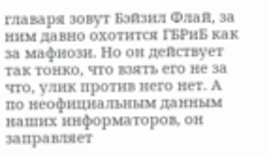главаря зовут Бэйзил Флай, за ним давно охотится ГБРиБ как за мафиози. Но он действует так тонко, что взять его не за что, улик против него нет. А по неофициальным данным наших информаторов, он заправляет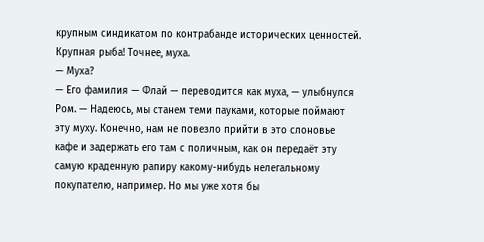крупным синдикатом по контрабанде исторических ценностей. Крупная рыба! Точнее, муха.
— Муха?
— Его фамилия — Флай — переводится как муха, — улыбнулся Ром. — Надеюсь, мы станем теми пауками, которые поймают эту муху. Конечно, нам не повезло прийти в это слоновье кафе и задержать его там с поличным, как он передаёт эту самую краденную рапиру какому-нибудь нелегальному покупателю, например. Но мы уже хотя бы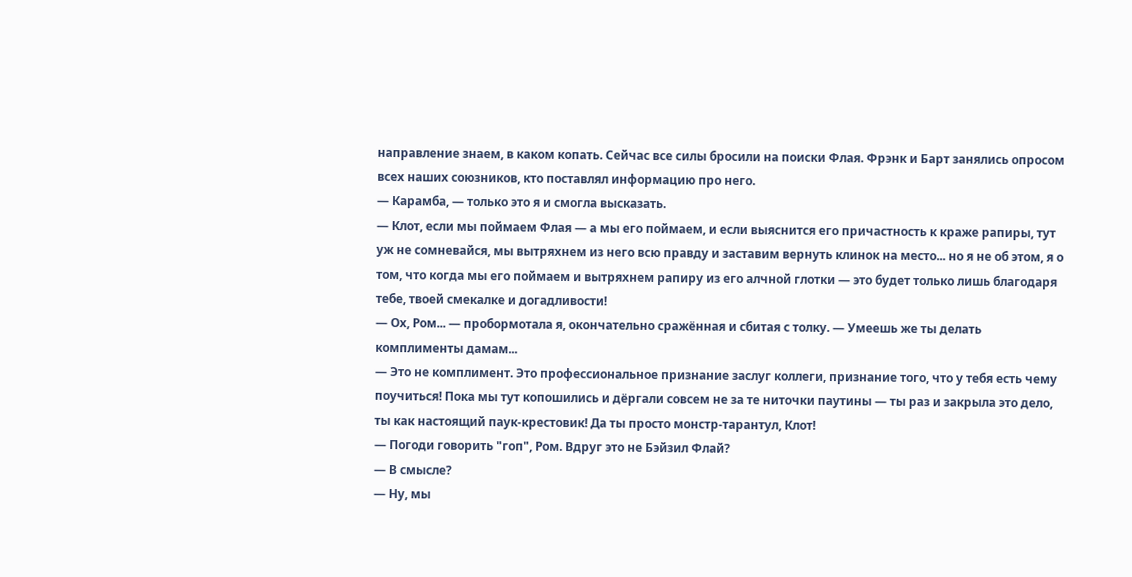направление знаем, в каком копать. Сейчас все силы бросили на поиски Флая. Фрэнк и Барт занялись опросом всех наших союзников, кто поставлял информацию про него.
— Карамба, — только это я и смогла высказать.
— Клот, если мы поймаем Флая — а мы его поймаем, и если выяснится его причастность к краже рапиры, тут уж не сомневайся, мы вытряхнем из него всю правду и заставим вернуть клинок на место... но я не об этом, я о том, что когда мы его поймаем и вытряхнем рапиру из его алчной глотки — это будет только лишь благодаря тебе, твоей смекалке и догадливости!
— Ох, Ром... — пробормотала я, окончательно сражённая и сбитая с толку. — Умеешь же ты делать комплименты дамам...
— Это не комплимент. Это профессиональное признание заслуг коллеги, признание того, что у тебя есть чему поучиться! Пока мы тут копошились и дёргали совсем не за те ниточки паутины — ты раз и закрыла это дело, ты как настоящий паук-крестовик! Да ты просто монстр-тарантул, Клот!
— Погоди говорить "гоп", Ром. Вдруг это не Бэйзил Флай?
— В смысле?
— Ну, мы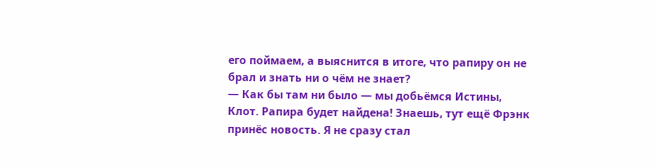его поймаем, а выяснится в итоге, что рапиру он не брал и знать ни о чём не знает?
— Как бы там ни было — мы добьёмся Истины, Клот. Рапира будет найдена! Знаешь, тут ещё Фрэнк принёс новость. Я не сразу стал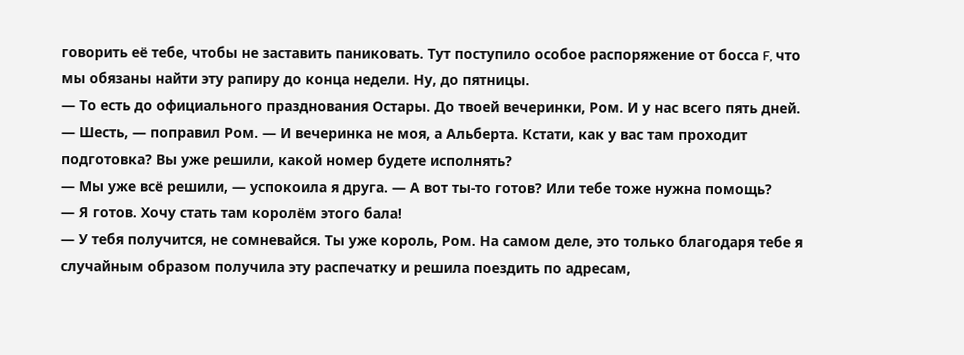говорить её тебе, чтобы не заставить паниковать. Тут поступило особое распоряжение от босса F, что мы обязаны найти эту рапиру до конца недели. Ну, до пятницы.
— То есть до официального празднования Остары. До твоей вечеринки, Ром. И у нас всего пять дней.
— Шесть, — поправил Ром. — И вечеринка не моя, а Альберта. Кстати, как у вас там проходит подготовка? Вы уже решили, какой номер будете исполнять?
— Мы уже всё решили, — успокоила я друга. — А вот ты-то готов? Или тебе тоже нужна помощь?
— Я готов. Хочу стать там королём этого бала!
— У тебя получится, не сомневайся. Ты уже король, Ром. На самом деле, это только благодаря тебе я случайным образом получила эту распечатку и решила поездить по адресам,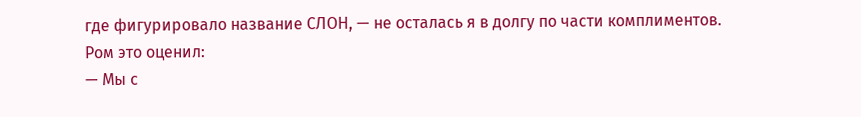где фигурировало название СЛОН, — не осталась я в долгу по части комплиментов.
Ром это оценил:
— Мы с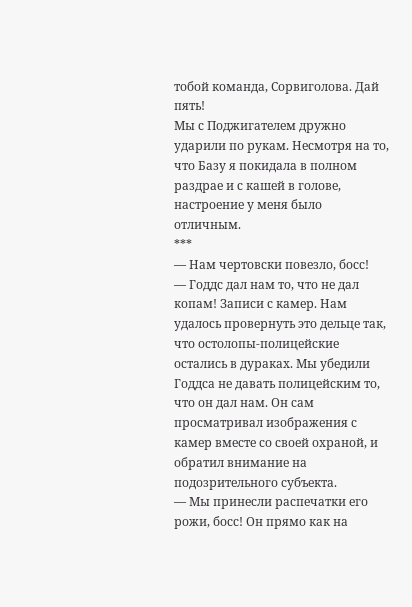тобой команда, Сорвиголова. Дай пять!
Мы с Поджигателем дружно ударили по рукам. Несмотря на то, что Базу я покидала в полном раздрае и с кашей в голове, настроение у меня было отличным.
***
— Нам чертовски повезло, босс!
— Годдс дал нам то, что не дал копам! Записи с камер. Нам удалось провернуть это дельце так, что остолопы-полицейские остались в дураках. Мы убедили Годдса не давать полицейским то, что он дал нам. Он сам просматривал изображения с камер вместе со своей охраной, и обратил внимание на подозрительного субъекта.
— Мы принесли распечатки его рожи, босс! Он прямо как на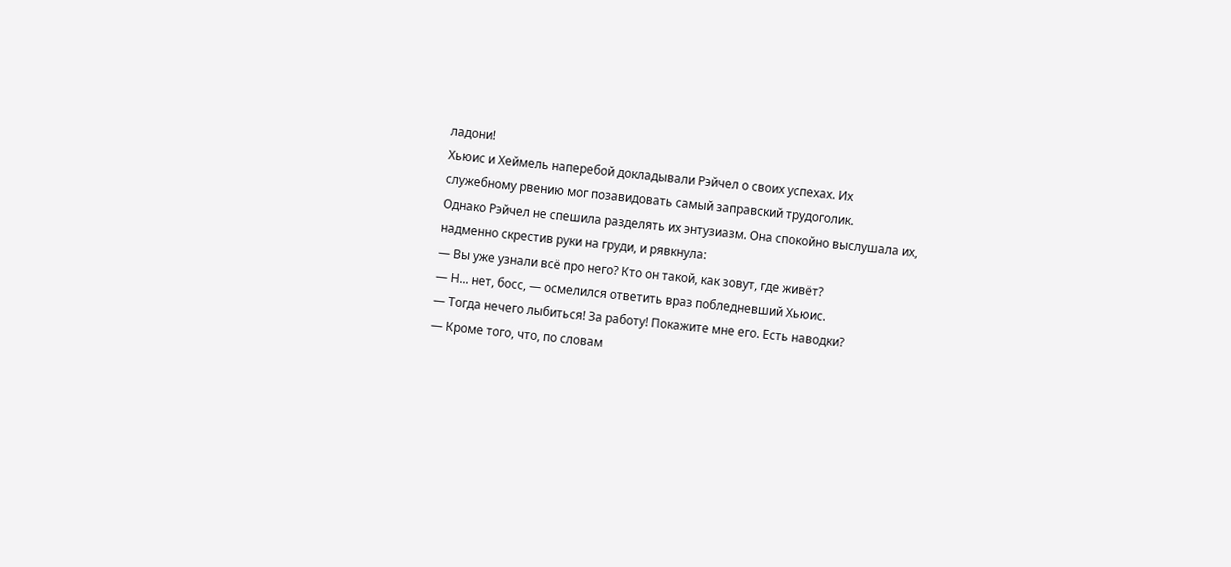ладони!
Хьюис и Хеймель наперебой докладывали Рэйчел о своих успехах. Их служебному рвению мог позавидовать самый заправский трудоголик.
Однако Рэйчел не спешила разделять их энтузиазм. Она спокойно выслушала их, надменно скрестив руки на груди, и рявкнула:
— Вы уже узнали всё про него? Кто он такой, как зовут, где живёт?
— Н... нет, босс, — осмелился ответить враз побледневший Хьюис.
— Тогда нечего лыбиться! За работу! Покажите мне его. Есть наводки?
— Кроме того, что, по словам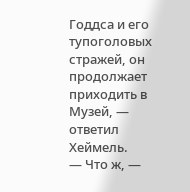Годдса и его тупоголовых стражей, он продолжает приходить в Музей, — ответил Хеймель.
— Что ж, —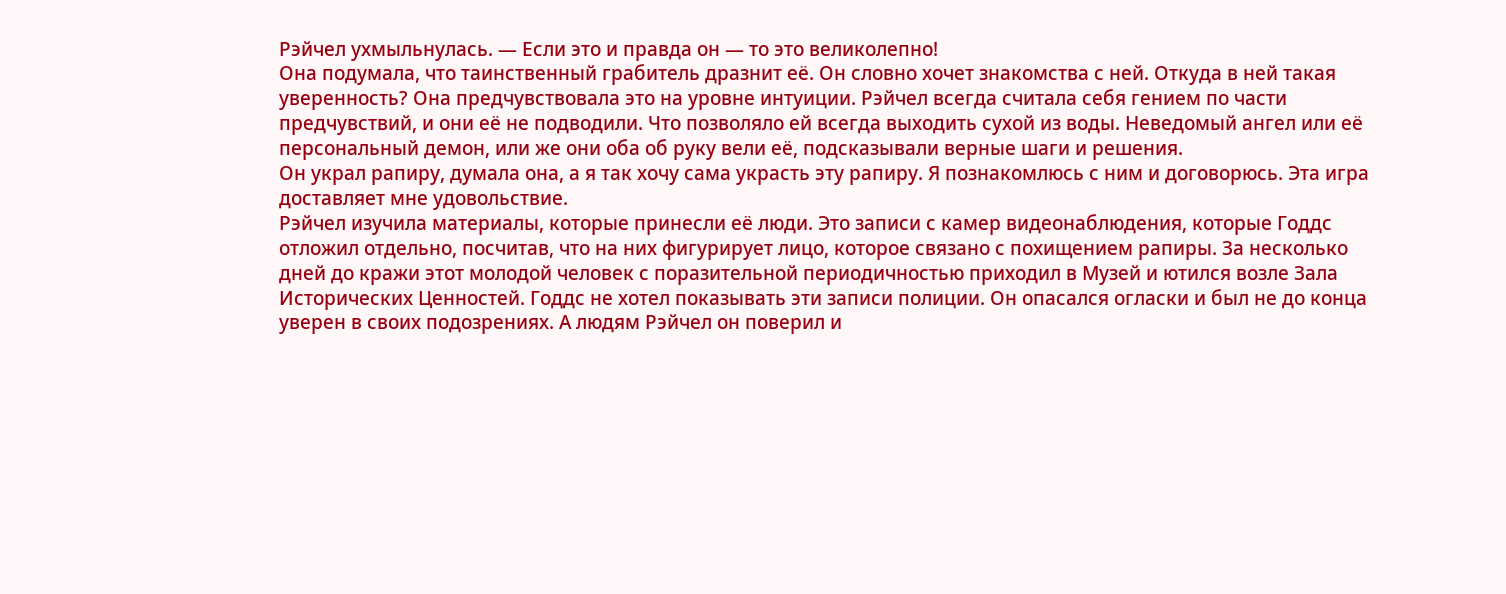Рэйчел ухмыльнулась. — Если это и правда он — то это великолепно!
Она подумала, что таинственный грабитель дразнит её. Он словно хочет знакомства с ней. Откуда в ней такая уверенность? Она предчувствовала это на уровне интуиции. Рэйчел всегда считала себя гением по части предчувствий, и они её не подводили. Что позволяло ей всегда выходить сухой из воды. Неведомый ангел или её персональный демон, или же они оба об руку вели её, подсказывали верные шаги и решения.
Он украл рапиру, думала она, а я так хочу сама украсть эту рапиру. Я познакомлюсь с ним и договорюсь. Эта игра доставляет мне удовольствие.
Рэйчел изучила материалы, которые принесли её люди. Это записи с камер видеонаблюдения, которые Годдс отложил отдельно, посчитав, что на них фигурирует лицо, которое связано с похищением рапиры. За несколько дней до кражи этот молодой человек с поразительной периодичностью приходил в Музей и ютился возле Зала Исторических Ценностей. Годдс не хотел показывать эти записи полиции. Он опасался огласки и был не до конца уверен в своих подозрениях. А людям Рэйчел он поверил и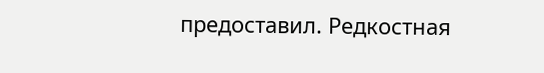предоставил. Редкостная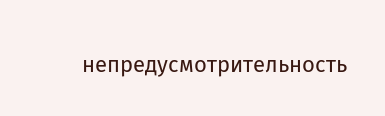непредусмотрительность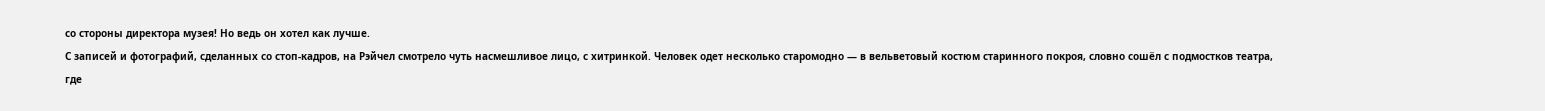со стороны директора музея! Но ведь он хотел как лучше.
С записей и фотографий, сделанных со стоп-кадров, на Рэйчел смотрело чуть насмешливое лицо, с хитринкой. Человек одет несколько старомодно — в вельветовый костюм старинного покроя, словно сошёл с подмостков театра, где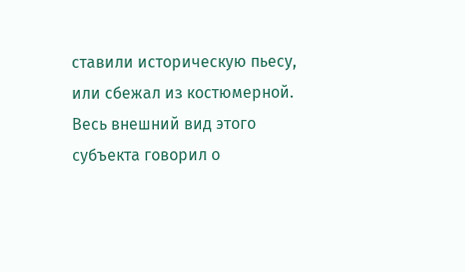ставили историческую пьесу, или сбежал из костюмерной. Весь внешний вид этого субъекта говорил о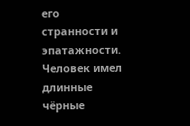его странности и эпатажности. Человек имел длинные чёрные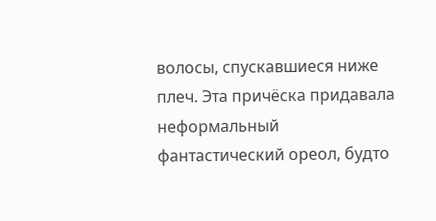волосы, спускавшиеся ниже плеч. Эта причёска придавала неформальный фантастический ореол, будто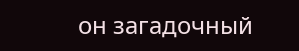он загадочный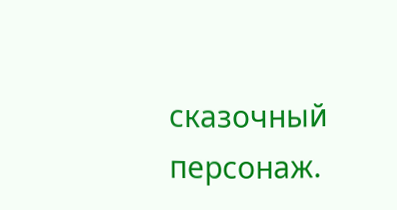сказочный персонаж.